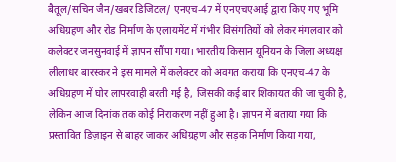बैतूल/सचिन जैन/खबर डिजिटल/ एनएच-47 में एनएचएआई द्वारा किए गए भूमि अधिग्रहण और रोड निर्माण के एलायमेंट में गंभीर विसंगतियों को लेकर मंगलवार को कलेक्टर जनसुनवाई में ज्ञापन सौंपा गया। भारतीय किसान यूनियन के जिला अध्यक्ष लीलाधर बारस्कर ने इस मामले में कलेक्टर को अवगत कराया कि एनएच-47 के अधिग्रहण में घोर लापरवाही बरती गई है, जिसकी कई बार शिकायत की जा चुकी है, लेकिन आज दिनांक तक कोई निराकरण नहीं हुआ है। ज्ञापन में बताया गया कि प्रस्तावित डिज़ाइन से बाहर जाकर अधिग्रहण और सड़क निर्माण किया गया,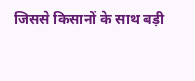जिससे किसानों के साथ बड़ी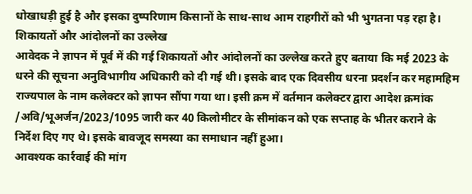धोखाधड़ी हुई है और इसका दुष्परिणाम किसानों के साथ-साथ आम राहगीरों को भी भुगतना पड़ रहा है।
शिकायतों और आंदोलनों का उल्लेख
आवेदक ने ज्ञापन में पूर्व में की गई शिकायतों और आंदोलनों का उल्लेख करते हुए बताया कि मई 2023 के धरने की सूचना अनुविभागीय अधिकारी को दी गई थी। इसके बाद एक दिवसीय धरना प्रदर्शन कर महामहिम राज्यपाल के नाम कलेक्टर को ज्ञापन सौंपा गया था। इसी क्रम में वर्तमान कलेक्टर द्वारा आदेश क्रमांक /अवि/भूअर्जन/2023/1095 जारी कर 40 किलोमीटर के सीमांकन को एक सप्ताह के भीतर कराने के निर्देश दिए गए थे। इसके बावजूद समस्या का समाधान नहीं हुआ।
आवश्यक कार्रवाई की मांग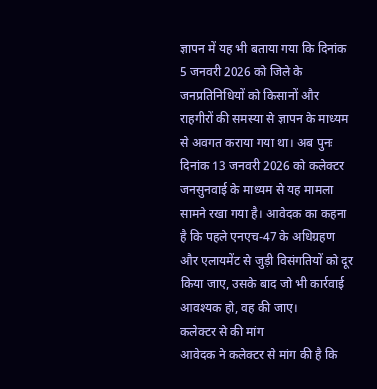ज्ञापन में यह भी बताया गया कि दिनांक 5 जनवरी 2026 को जिले के जनप्रतिनिधियों को किसानों और राहगीरों की समस्या से ज्ञापन के माध्यम से अवगत कराया गया था। अब पुनः दिनांक 13 जनवरी 2026 को कलेक्टर जनसुनवाई के माध्यम से यह मामला सामने रखा गया है। आवेदक का कहना है कि पहले एनएच-47 के अधिग्रहण और एलायमेंट से जुड़ी विसंगतियों को दूर किया जाए, उसके बाद जो भी कार्रवाई आवश्यक हो, वह की जाए।
कलेक्टर से की मांग
आवेदक ने कलेक्टर से मांग की है कि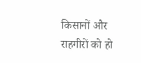किसानों और राहगीरों को हो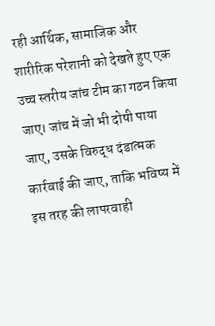रही आर्थिक, सामाजिक और शारीरिक परेशानी को देखते हुए एक उच्च स्तरीय जांच टीम का गठन किया जाए। जांच में जो भी दोषी पाया जाए, उसके विरुद्ध दंडात्मक कार्रवाई की जाए, ताकि भविष्य में इस तरह की लापरवाही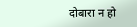दोबारा न हो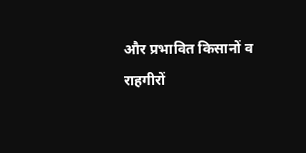और प्रभावित किसानों व राहगीरों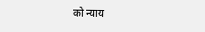को न्याय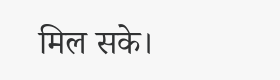मिल सके।